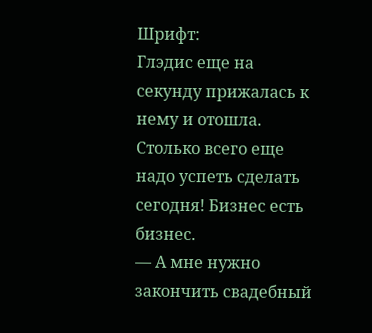Шрифт:
Глэдис еще на секунду прижалась к нему и отошла. Столько всего еще надо успеть сделать сегодня! Бизнес есть бизнес.
— А мне нужно закончить свадебный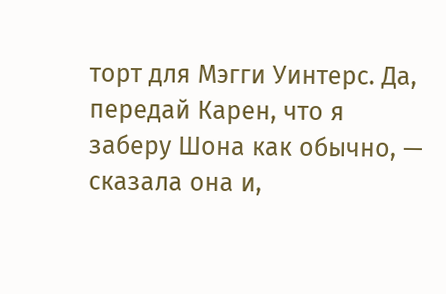торт для Мэгги Уинтерс. Да, передай Карен, что я заберу Шона как обычно, — сказала она и,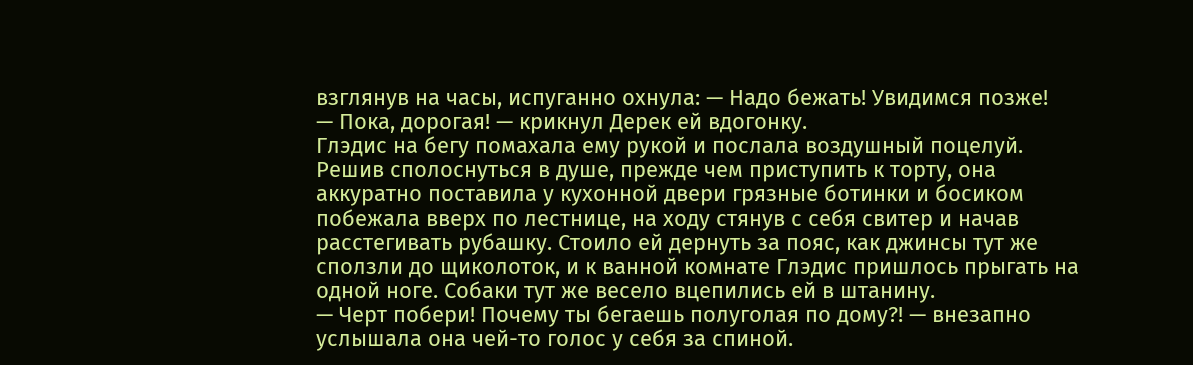взглянув на часы, испуганно охнула: — Надо бежать! Увидимся позже!
— Пока, дорогая! — крикнул Дерек ей вдогонку.
Глэдис на бегу помахала ему рукой и послала воздушный поцелуй. Решив сполоснуться в душе, прежде чем приступить к торту, она аккуратно поставила у кухонной двери грязные ботинки и босиком побежала вверх по лестнице, на ходу стянув с себя свитер и начав расстегивать рубашку. Стоило ей дернуть за пояс, как джинсы тут же сползли до щиколоток, и к ванной комнате Глэдис пришлось прыгать на одной ноге. Собаки тут же весело вцепились ей в штанину.
— Черт побери! Почему ты бегаешь полуголая по дому?! — внезапно услышала она чей-то голос у себя за спиной.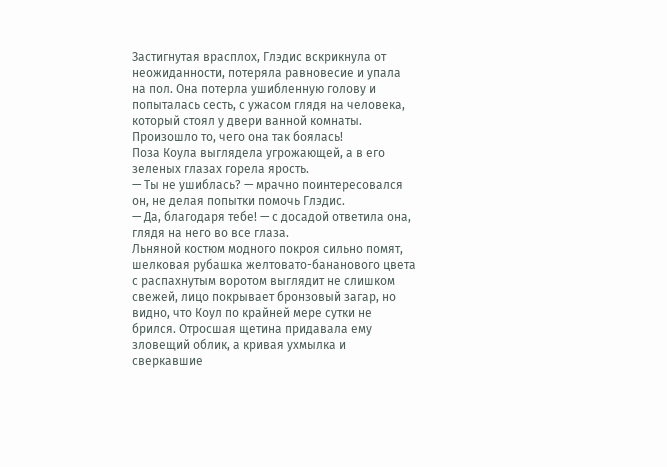Застигнутая врасплох, Глэдис вскрикнула от неожиданности, потеряла равновесие и упала на пол. Она потерла ушибленную голову и попыталась сесть, с ужасом глядя на человека, который стоял у двери ванной комнаты.
Произошло то, чего она так боялась!
Поза Коула выглядела угрожающей, а в его зеленых глазах горела ярость.
— Ты не ушиблась? — мрачно поинтересовался он, не делая попытки помочь Глэдис.
— Да, благодаря тебе! — с досадой ответила она, глядя на него во все глаза.
Льняной костюм модного покроя сильно помят, шелковая рубашка желтовато-бананового цвета с распахнутым воротом выглядит не слишком свежей, лицо покрывает бронзовый загар, но видно, что Коул по крайней мере сутки не брился. Отросшая щетина придавала ему зловещий облик, а кривая ухмылка и сверкавшие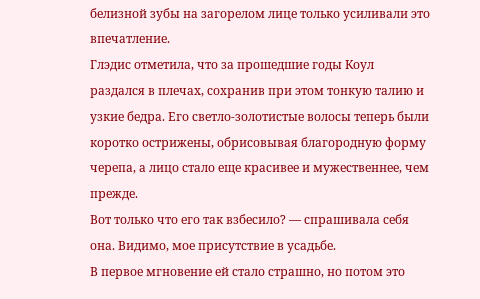белизной зубы на загорелом лице только усиливали это впечатление.
Глэдис отметила, что за прошедшие годы Коул раздался в плечах, сохранив при этом тонкую талию и узкие бедра. Его светло-золотистые волосы теперь были коротко острижены, обрисовывая благородную форму черепа, а лицо стало еще красивее и мужественнее, чем прежде.
Вот только что его так взбесило? — спрашивала себя она. Видимо, мое присутствие в усадьбе.
В первое мгновение ей стало страшно, но потом это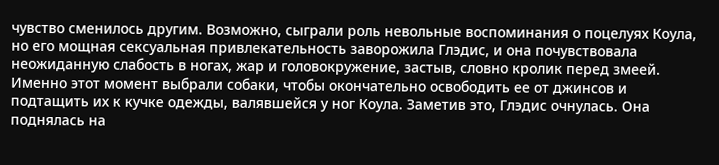чувство сменилось другим. Возможно, сыграли роль невольные воспоминания о поцелуях Коула, но его мощная сексуальная привлекательность заворожила Глэдис, и она почувствовала неожиданную слабость в ногах, жар и головокружение, застыв, словно кролик перед змеей.
Именно этот момент выбрали собаки, чтобы окончательно освободить ее от джинсов и подтащить их к кучке одежды, валявшейся у ног Коула. Заметив это, Глэдис очнулась. Она поднялась на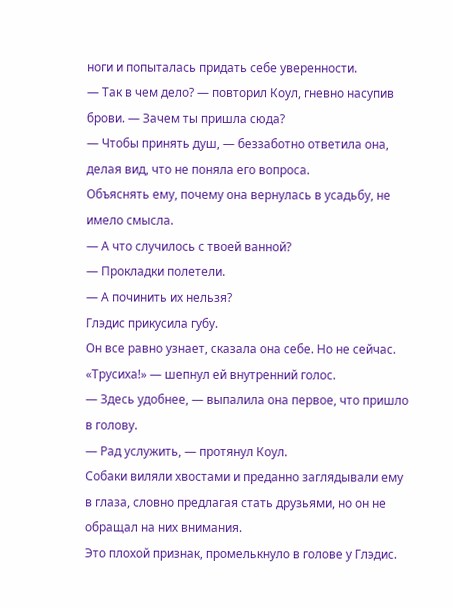ноги и попыталась придать себе уверенности.
— Так в чем дело? — повторил Коул, гневно насупив брови. — Зачем ты пришла сюда?
— Чтобы принять душ, — беззаботно ответила она, делая вид, что не поняла его вопроса.
Объяснять ему, почему она вернулась в усадьбу, не имело смысла.
— А что случилось с твоей ванной?
— Прокладки полетели.
— А починить их нельзя?
Глэдис прикусила губу.
Он все равно узнает, сказала она себе. Но не сейчас.
«Трусиха!» — шепнул ей внутренний голос.
— Здесь удобнее, — выпалила она первое, что пришло в голову.
— Рад услужить, — протянул Коул.
Собаки виляли хвостами и преданно заглядывали ему в глаза, словно предлагая стать друзьями, но он не обращал на них внимания.
Это плохой признак, промелькнуло в голове у Глэдис.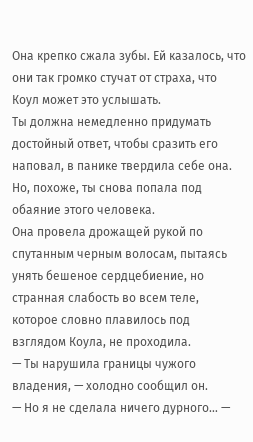Она крепко сжала зубы. Ей казалось, что они так громко стучат от страха, что Коул может это услышать.
Ты должна немедленно придумать достойный ответ, чтобы сразить его наповал, в панике твердила себе она. Но, похоже, ты снова попала под обаяние этого человека.
Она провела дрожащей рукой по спутанным черным волосам, пытаясь унять бешеное сердцебиение, но странная слабость во всем теле, которое словно плавилось под взглядом Коула, не проходила.
— Ты нарушила границы чужого владения, — холодно сообщил он.
— Но я не сделала ничего дурного… —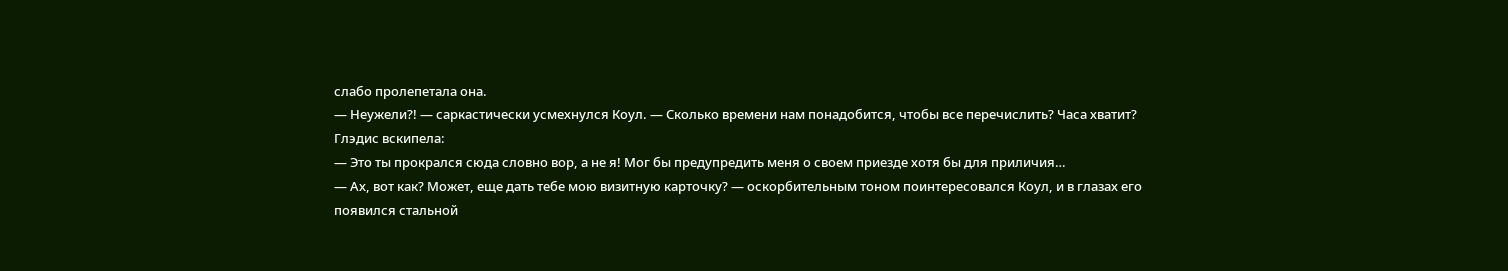слабо пролепетала она.
— Неужели?! — саркастически усмехнулся Коул. — Сколько времени нам понадобится, чтобы все перечислить? Часа хватит?
Глэдис вскипела:
— Это ты прокрался сюда словно вор, а не я! Мог бы предупредить меня о своем приезде хотя бы для приличия…
— Ах, вот как? Может, еще дать тебе мою визитную карточку? — оскорбительным тоном поинтересовался Коул, и в глазах его появился стальной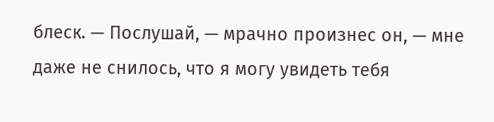блеск. — Послушай, — мрачно произнес он, — мне даже не снилось, что я могу увидеть тебя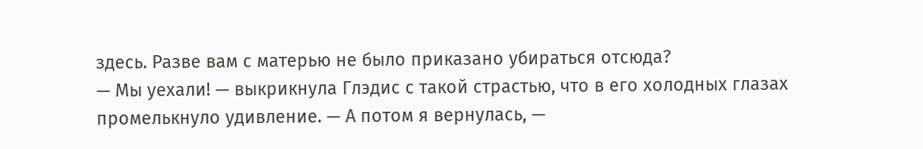здесь. Разве вам с матерью не было приказано убираться отсюда?
— Мы уехали! — выкрикнула Глэдис с такой страстью, что в его холодных глазах промелькнуло удивление. — А потом я вернулась, —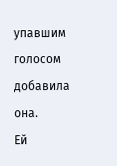упавшим голосом добавила она.
Ей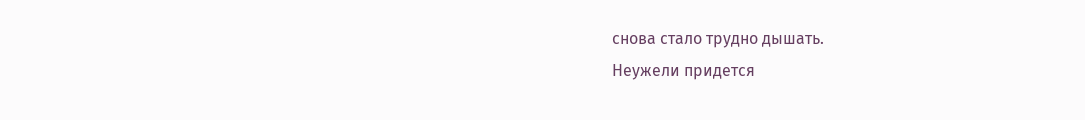снова стало трудно дышать.
Неужели придется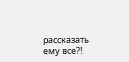рассказать ему все?!